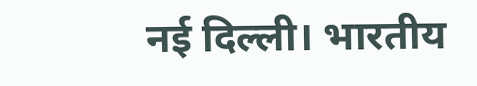नई दिल्ली। भारतीय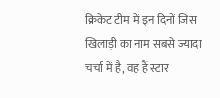क्रिकेट टीम में इन दिनों जिस खिलाड़ी का नाम सबसे ज्यादा चर्चा में है, वह हैं स्टार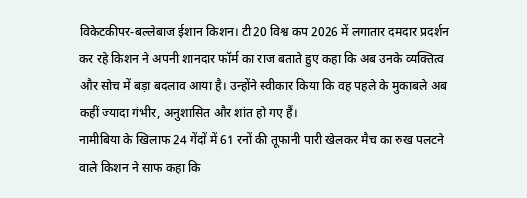विकेटकीपर-बल्लेबाज ईशान किशन। टी20 विश्व कप 2026 में लगातार दमदार प्रदर्शन कर रहे किशन ने अपनी शानदार फॉर्म का राज बताते हुए कहा कि अब उनके व्यक्तित्व और सोच में बड़ा बदलाव आया है। उन्होंने स्वीकार किया कि वह पहले के मुकाबले अब कहीं ज्यादा गंभीर, अनुशासित और शांत हो गए हैं।
नामीबिया के खिलाफ 24 गेंदों में 61 रनों की तूफानी पारी खेलकर मैच का रुख पलटने वाले किशन ने साफ कहा कि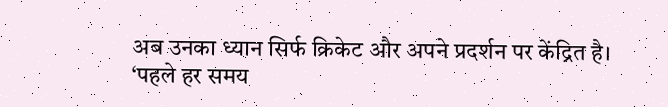अब उनका ध्यान सिर्फ क्रिकेट और अपने प्रदर्शन पर केंद्रित है।
‘पहले हर समय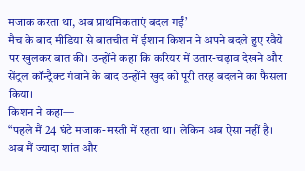मजाक करता था, अब प्राथमिकताएं बदल गईं’
मैच के बाद मीडिया से बातचीत में ईशान किशन ने अपने बदले हुए रवैये पर खुलकर बात की। उन्होंने कहा कि करियर में उतार-चढ़ाव देखने और सेंट्रल कॉन्ट्रैक्ट गंवाने के बाद उन्होंने खुद को पूरी तरह बदलने का फैसला किया।
किशन ने कहा—
“पहले मैं 24 घंटे मजाक-मस्ती में रहता था। लेकिन अब ऐसा नहीं है। अब मैं ज्यादा शांत और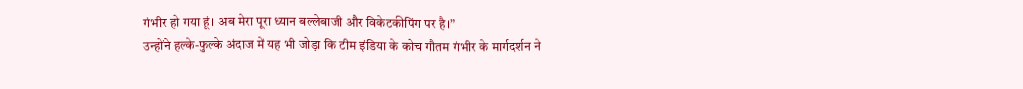गंभीर हो गया हूं। अब मेरा पूरा ध्यान बल्लेबाजी और विकेटकीपिंग पर है।”
उन्होंने हल्के-फुल्के अंदाज में यह भी जोड़ा कि टीम इंडिया के कोच गौतम गंभीर के मार्गदर्शन ने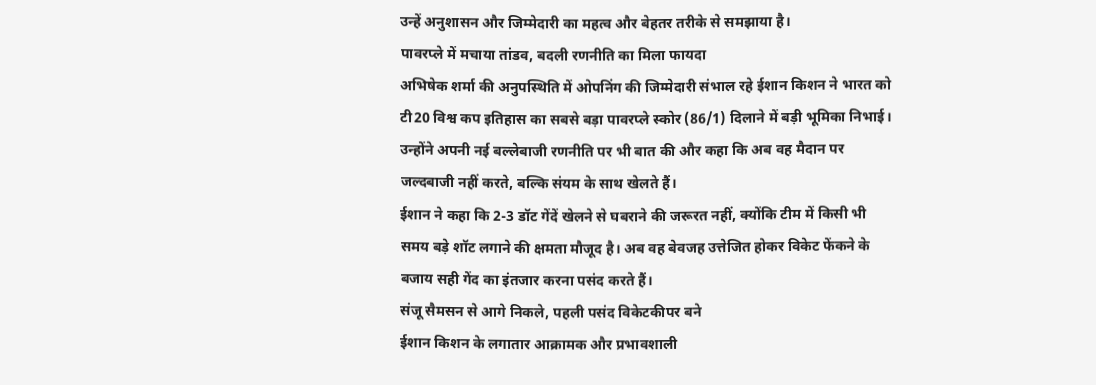उन्हें अनुशासन और जिम्मेदारी का महत्व और बेहतर तरीके से समझाया है।
पावरप्ले में मचाया तांडव, बदली रणनीति का मिला फायदा
अभिषेक शर्मा की अनुपस्थिति में ओपनिंग की जिम्मेदारी संभाल रहे ईशान किशन ने भारत को टी20 विश्व कप इतिहास का सबसे बड़ा पावरप्ले स्कोर (86/1) दिलाने में बड़ी भूमिका निभाई।
उन्होंने अपनी नई बल्लेबाजी रणनीति पर भी बात की और कहा कि अब वह मैदान पर जल्दबाजी नहीं करते, बल्कि संयम के साथ खेलते हैं।
ईशान ने कहा कि 2-3 डॉट गेंदें खेलने से घबराने की जरूरत नहीं, क्योंकि टीम में किसी भी समय बड़े शॉट लगाने की क्षमता मौजूद है। अब वह बेवजह उत्तेजित होकर विकेट फेंकने के बजाय सही गेंद का इंतजार करना पसंद करते हैं।
संजू सैमसन से आगे निकले, पहली पसंद विकेटकीपर बने
ईशान किशन के लगातार आक्रामक और प्रभावशाली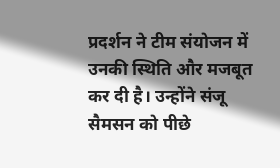प्रदर्शन ने टीम संयोजन में उनकी स्थिति और मजबूत कर दी है। उन्होंने संजू सैमसन को पीछे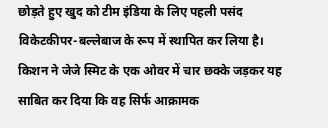छोड़ते हुए खुद को टीम इंडिया के लिए पहली पसंद विकेटकीपर-बल्लेबाज के रूप में स्थापित कर लिया है।
किशन ने जेजे स्मिट के एक ओवर में चार छक्के जड़कर यह साबित कर दिया कि वह सिर्फ आक्रामक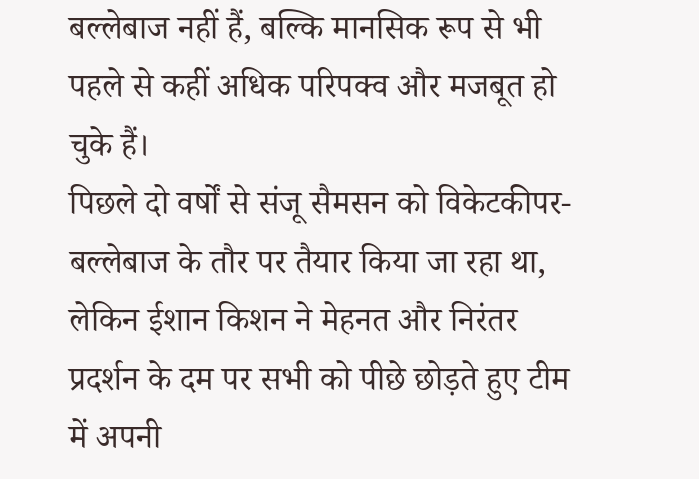बल्लेबाज नहीं हैं, बल्कि मानसिक रूप से भी पहले से कहीं अधिक परिपक्व और मजबूत हो चुके हैं।
पिछले दो वर्षों से संजू सैमसन को विकेटकीपर-बल्लेबाज के तौर पर तैयार किया जा रहा था, लेकिन ईशान किशन ने मेहनत और निरंतर प्रदर्शन के दम पर सभी को पीछे छोड़ते हुए टीम में अपनी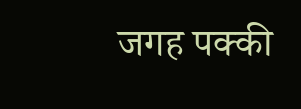जगह पक्की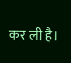कर ली है।